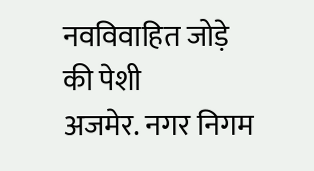नवविवाहित जोड़े की पेशी
अजमेर. नगर निगम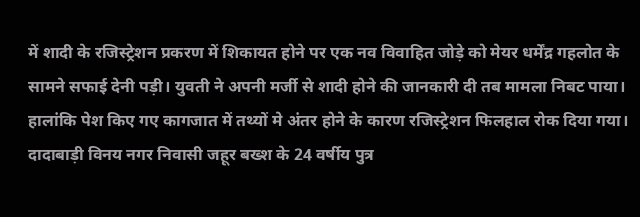में शादी के रजिस्ट्रेशन प्रकरण में शिकायत होने पर एक नव विवाहित जोड़े को मेयर धर्मेंद्र गहलोत के सामने सफाई देनी पड़ी। युवती ने अपनी मर्जी से शादी होने की जानकारी दी तब मामला निबट पाया। हालांकि पेश किए गए कागजात में तथ्यों मे अंतर होने के कारण रजिस्ट्रेशन फिलहाल रोक दिया गया।
दादाबाड़ी विनय नगर निवासी जहूर बख्श के 24 वर्षीय पुत्र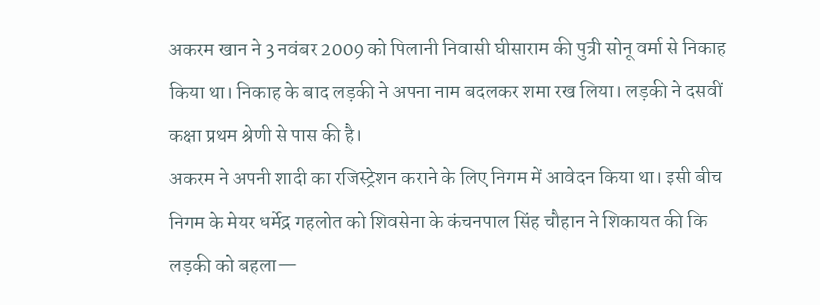अकरम खान ने 3 नवंबर 2009 को पिलानी निवासी घीसाराम की पुत्री सोनू वर्मा से निकाह किया था। निकाह के बाद लड़की ने अपना नाम बदलकर शमा रख लिया। लड़की ने दसवीं कक्षा प्रथम श्रेणी से पास की है।
अकरम ने अपनी शादी का रजिस्ट्रेशन कराने के लिए निगम में आवेदन किया था। इसी बीच निगम के मेयर धर्मेद्र गहलोत को शिवसेना के कंचनपाल सिंह चौहान ने शिकायत की कि लड़की को बहला—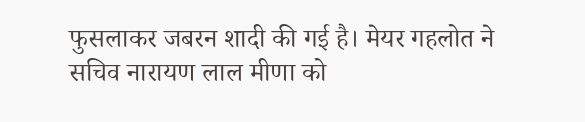फुसलाकर जबरन शादी की गई है। मेयर गहलोत ने सचिव नारायण लाल मीणा को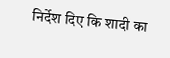निर्देश दिए कि शादी का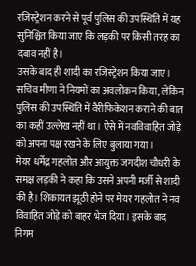रजिस्ट्रेशन करने से पूर्व पुलिस की उपस्थिति में यह सुनिश्चित किया जाए कि लड़की पर किसी तरह का दबाव नहीं है।
उसके बाद ही शादी का रजिस्ट्रेशन किया जाए। सचिव मीणा ने नियमों का अवलोकन किया, लेकिन पुलिस की उपस्थिति में वैरीफिकेशन कराने की बात का कहीं उल्लेख नहीं था। ऐसे में नवविवाहित जोड़े को अपना पक्ष रखने के लिए बुलाया गया।
मेयर धर्मेद्र गहलोत और आयुक्त जगदीश चौधरी के समक्ष लड़की ने कहा कि उसने अपनी मर्जी से शादी की है। शिकायत झूठी होने पर मेयर गहलोत ने नव विवाहित जोड़े को बाहर भेज दिया। इसके बाद निगम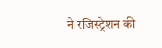ने रजिस्ट्रेशन की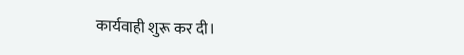कार्यवाही शुरू कर दी।